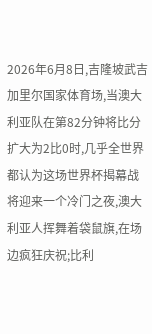2026年6月8日,吉隆坡武吉加里尔国家体育场,当澳大利亚队在第82分钟将比分扩大为2比0时,几乎全世界都认为这场世界杯揭幕战将迎来一个冷门之夜,澳大利亚人挥舞着袋鼠旗,在场边疯狂庆祝;比利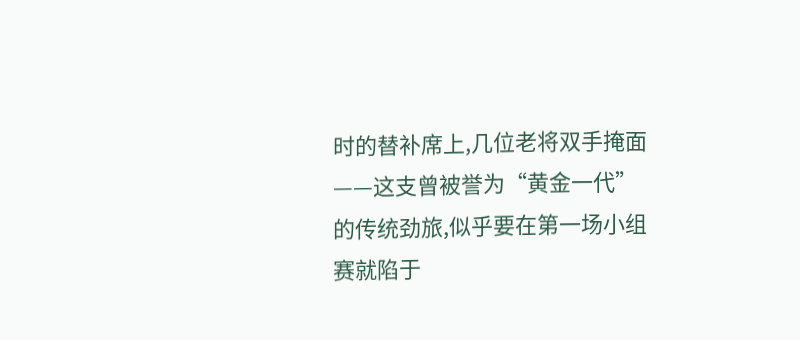时的替补席上,几位老将双手掩面——这支曾被誉为“黄金一代”的传统劲旅,似乎要在第一场小组赛就陷于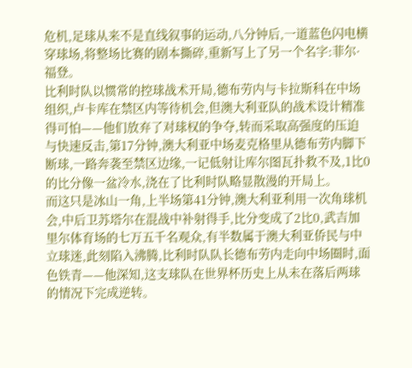危机,足球从来不是直线叙事的运动,八分钟后,一道蓝色闪电横穿球场,将整场比赛的剧本撕碎,重新写上了另一个名字:菲尔·福登。
比利时队以惯常的控球战术开局,德布劳内与卡拉斯科在中场组织,卢卡库在禁区内等待机会,但澳大利亚队的战术设计精准得可怕——他们放弃了对球权的争夺,转而采取高强度的压迫与快速反击,第17分钟,澳大利亚中场麦克格里从德布劳内脚下断球,一路奔袭至禁区边缘,一记低射让库尔图瓦扑救不及,1比0的比分像一盆冷水,浇在了比利时队略显散漫的开局上。
而这只是冰山一角,上半场第41分钟,澳大利亚利用一次角球机会,中后卫苏塔尔在混战中补射得手,比分变成了2比0,武吉加里尔体育场的七万五千名观众,有半数属于澳大利亚侨民与中立球迷,此刻陷入沸腾,比利时队队长德布劳内走向中场圈时,面色铁青——他深知,这支球队在世界杯历史上从未在落后两球的情况下完成逆转。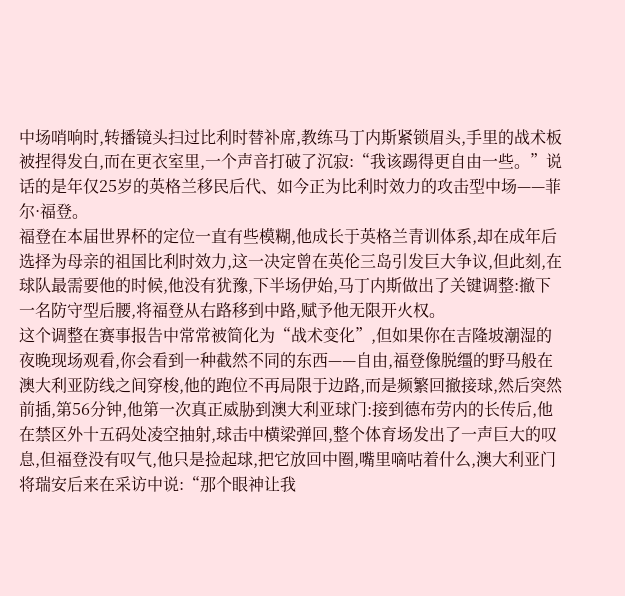中场哨响时,转播镜头扫过比利时替补席,教练马丁内斯紧锁眉头,手里的战术板被捏得发白,而在更衣室里,一个声音打破了沉寂:“我该踢得更自由一些。”说话的是年仅25岁的英格兰移民后代、如今正为比利时效力的攻击型中场——菲尔·福登。
福登在本届世界杯的定位一直有些模糊,他成长于英格兰青训体系,却在成年后选择为母亲的祖国比利时效力,这一决定曾在英伦三岛引发巨大争议,但此刻,在球队最需要他的时候,他没有犹豫,下半场伊始,马丁内斯做出了关键调整:撤下一名防守型后腰,将福登从右路移到中路,赋予他无限开火权。
这个调整在赛事报告中常常被简化为“战术变化”,但如果你在吉隆坡潮湿的夜晚现场观看,你会看到一种截然不同的东西——自由,福登像脱缰的野马般在澳大利亚防线之间穿梭,他的跑位不再局限于边路,而是频繁回撤接球,然后突然前插,第56分钟,他第一次真正威胁到澳大利亚球门:接到德布劳内的长传后,他在禁区外十五码处凌空抽射,球击中横梁弹回,整个体育场发出了一声巨大的叹息,但福登没有叹气,他只是捡起球,把它放回中圈,嘴里嘀咕着什么,澳大利亚门将瑞安后来在采访中说:“那个眼神让我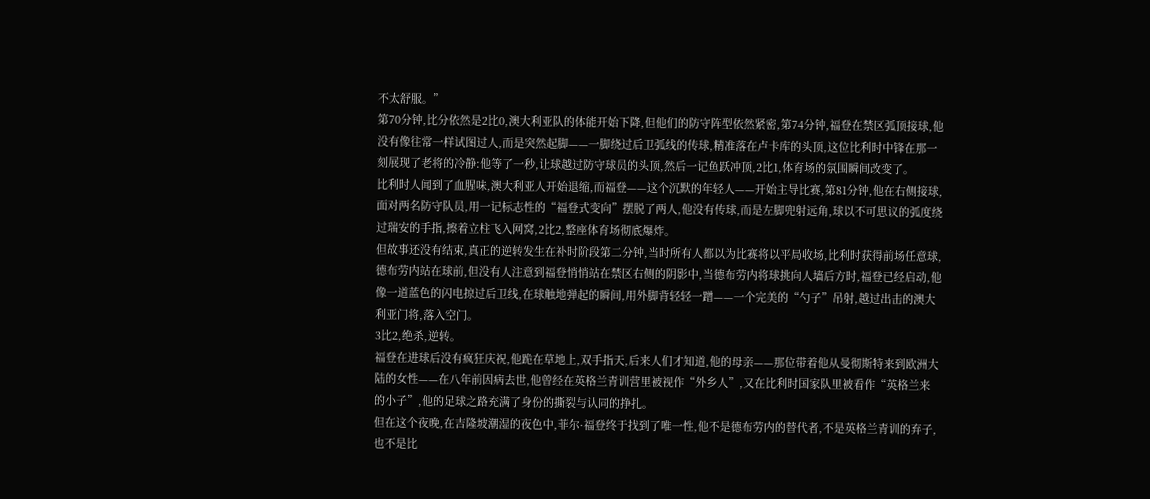不太舒服。”
第70分钟,比分依然是2比0,澳大利亚队的体能开始下降,但他们的防守阵型依然紧密,第74分钟,福登在禁区弧顶接球,他没有像往常一样试图过人,而是突然起脚——一脚绕过后卫弧线的传球,精准落在卢卡库的头顶,这位比利时中锋在那一刻展现了老将的冷静:他等了一秒,让球越过防守球员的头顶,然后一记鱼跃冲顶,2比1,体育场的氛围瞬间改变了。
比利时人闻到了血腥味,澳大利亚人开始退缩,而福登——这个沉默的年轻人——开始主导比赛,第81分钟,他在右侧接球,面对两名防守队员,用一记标志性的“福登式变向”摆脱了两人,他没有传球,而是左脚兜射远角,球以不可思议的弧度绕过瑞安的手指,擦着立柱飞入网窝,2比2,整座体育场彻底爆炸。
但故事还没有结束,真正的逆转发生在补时阶段第二分钟,当时所有人都以为比赛将以平局收场,比利时获得前场任意球,德布劳内站在球前,但没有人注意到福登悄悄站在禁区右侧的阴影中,当德布劳内将球挑向人墙后方时,福登已经启动,他像一道蓝色的闪电掠过后卫线,在球触地弹起的瞬间,用外脚背轻轻一蹭——一个完美的“勺子”吊射,越过出击的澳大利亚门将,落入空门。
3比2,绝杀,逆转。
福登在进球后没有疯狂庆祝,他跪在草地上,双手指天,后来人们才知道,他的母亲——那位带着他从曼彻斯特来到欧洲大陆的女性——在八年前因病去世,他曾经在英格兰青训营里被视作“外乡人”,又在比利时国家队里被看作“英格兰来的小子”,他的足球之路充满了身份的撕裂与认同的挣扎。
但在这个夜晚,在吉隆坡潮湿的夜色中,菲尔·福登终于找到了唯一性,他不是德布劳内的替代者,不是英格兰青训的弃子,也不是比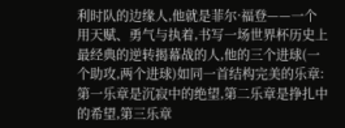利时队的边缘人,他就是菲尔·福登——一个用天赋、勇气与执着,书写一场世界杯历史上最经典的逆转揭幕战的人,他的三个进球(一个助攻,两个进球)如同一首结构完美的乐章:第一乐章是沉寂中的绝望,第二乐章是挣扎中的希望,第三乐章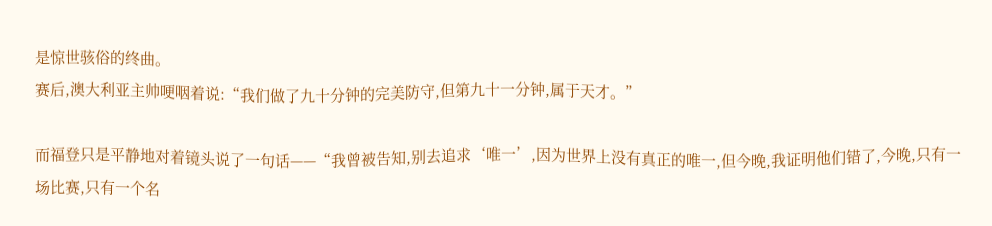是惊世骇俗的终曲。
赛后,澳大利亚主帅哽咽着说:“我们做了九十分钟的完美防守,但第九十一分钟,属于天才。”

而福登只是平静地对着镜头说了一句话——“我曾被告知,别去追求‘唯一’,因为世界上没有真正的唯一,但今晚,我证明他们错了,今晚,只有一场比赛,只有一个名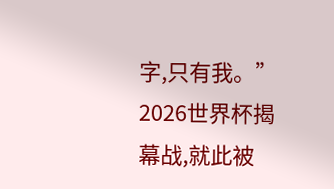字,只有我。”
2026世界杯揭幕战,就此被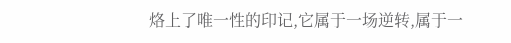烙上了唯一性的印记,它属于一场逆转,属于一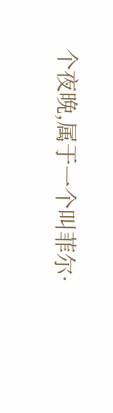个夜晚,属于一个叫菲尔·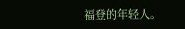福登的年轻人。